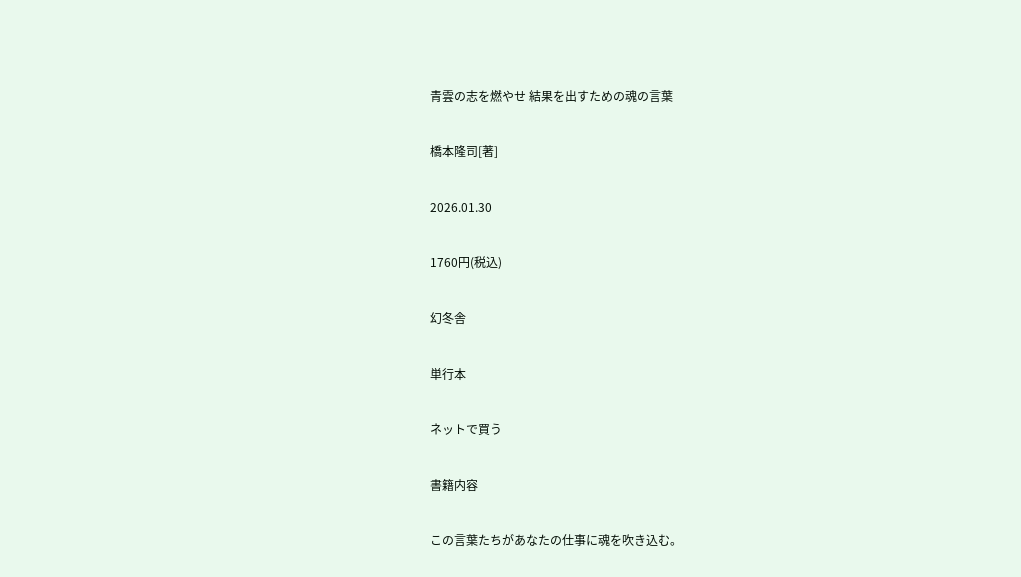青雲の志を燃やせ 結果を出すための魂の言葉

橋本隆司[著]

2026.01.30

1760円(税込)

幻冬舎

単行本

ネットで買う

書籍内容

この言葉たちがあなたの仕事に魂を吹き込む。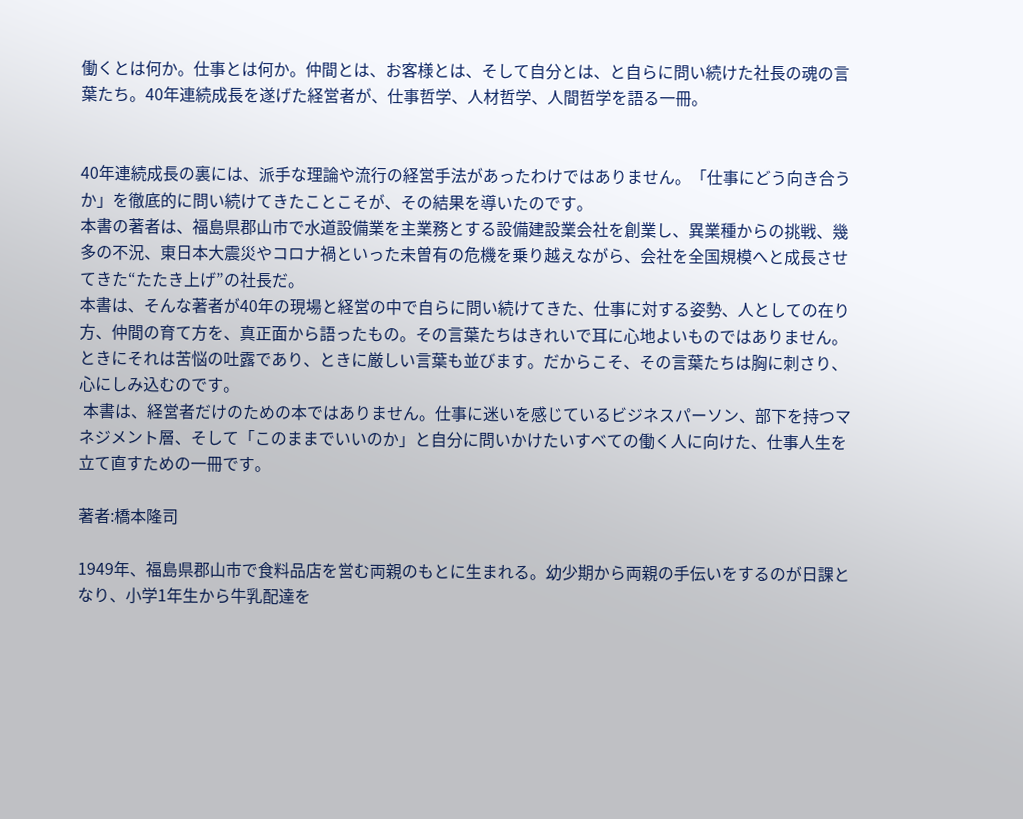働くとは何か。仕事とは何か。仲間とは、お客様とは、そして自分とは、と自らに問い続けた社長の魂の言葉たち。40年連続成長を遂げた経営者が、仕事哲学、人材哲学、人間哲学を語る一冊。


40年連続成長の裏には、派手な理論や流行の経営手法があったわけではありません。「仕事にどう向き合うか」を徹底的に問い続けてきたことこそが、その結果を導いたのです。
本書の著者は、福島県郡山市で水道設備業を主業務とする設備建設業会社を創業し、異業種からの挑戦、幾多の不況、東日本大震災やコロナ禍といった未曽有の危機を乗り越えながら、会社を全国規模へと成長させてきた“たたき上げ”の社長だ。
本書は、そんな著者が40年の現場と経営の中で自らに問い続けてきた、仕事に対する姿勢、人としての在り方、仲間の育て方を、真正面から語ったもの。その言葉たちはきれいで耳に心地よいものではありません。ときにそれは苦悩の吐露であり、ときに厳しい言葉も並びます。だからこそ、その言葉たちは胸に刺さり、心にしみ込むのです。
 本書は、経営者だけのための本ではありません。仕事に迷いを感じているビジネスパーソン、部下を持つマネジメント層、そして「このままでいいのか」と自分に問いかけたいすべての働く人に向けた、仕事人生を立て直すための一冊です。

著者:橋本隆司

1949年、福島県郡山市で食料品店を営む両親のもとに生まれる。幼少期から両親の手伝いをするのが日課となり、小学1年生から牛乳配達を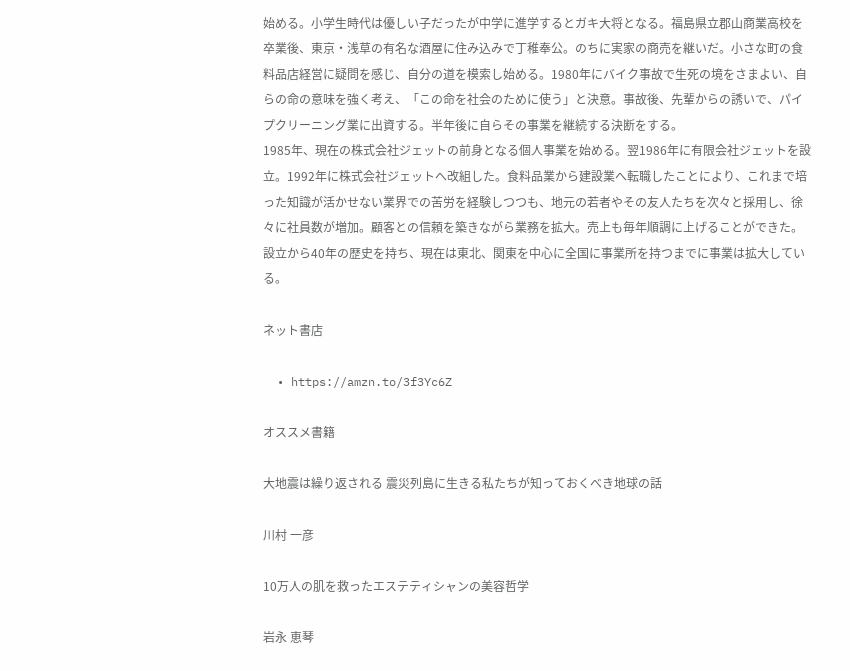始める。小学生時代は優しい子だったが中学に進学するとガキ大将となる。福島県立郡山商業高校を卒業後、東京・浅草の有名な酒屋に住み込みで丁稚奉公。のちに実家の商売を継いだ。小さな町の食料品店経営に疑問を感じ、自分の道を模索し始める。1980年にバイク事故で生死の境をさまよい、自らの命の意味を強く考え、「この命を社会のために使う」と決意。事故後、先輩からの誘いで、パイプクリーニング業に出資する。半年後に自らその事業を継続する決断をする。
1985年、現在の株式会社ジェットの前身となる個人事業を始める。翌1986年に有限会社ジェットを設立。1992年に株式会社ジェットへ改組した。食料品業から建設業へ転職したことにより、これまで培った知識が活かせない業界での苦労を経験しつつも、地元の若者やその友人たちを次々と採用し、徐々に社員数が増加。顧客との信頼を築きながら業務を拡大。売上も毎年順調に上げることができた。設立から40年の歴史を持ち、現在は東北、関東を中心に全国に事業所を持つまでに事業は拡大している。

ネット書店

  • https://amzn.to/3f3Yc6Z

オススメ書籍

大地震は繰り返される 震災列島に生きる私たちが知っておくべき地球の話

川村 一彦

10万人の肌を救ったエステティシャンの美容哲学

岩永 恵琴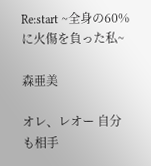Re:start ~全身の60%に火傷を負った私~

森亜美

オレ、レオー 自分も相手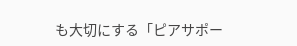も大切にする「ピアサポー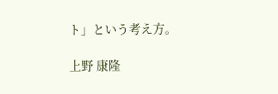ト」という考え方。

上野 康隆